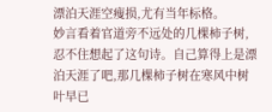漂泊天涯空瘦损,尤有当年标格。
妙言看着官道旁不远处的几棵柿子树,忍不住想起了这句诗。自己算得上是漂泊天涯了吧,那几棵柿子树在寒风中树叶早已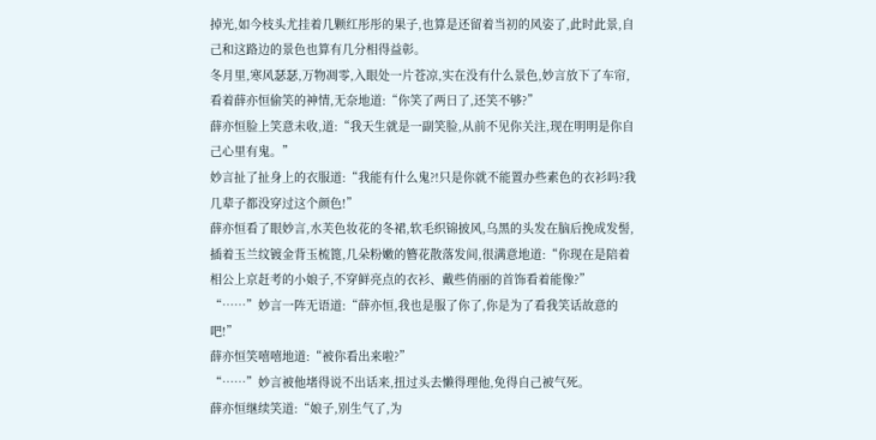掉光,如今枝头尤挂着几颗红彤彤的果子,也算是还留着当初的风姿了,此时此景,自己和这路边的景色也算有几分相得益彰。
冬月里,寒风瑟瑟,万物凋零,入眼处一片苍凉,实在没有什么景色,妙言放下了车帘,看着薛亦恒偷笑的神情,无奈地道:“你笑了两日了,还笑不够?”
薛亦恒脸上笑意未收,道:“我天生就是一副笑脸,从前不见你关注,现在明明是你自己心里有鬼。”
妙言扯了扯身上的衣服道:“我能有什么鬼?!只是你就不能置办些素色的衣衫吗?我几辈子都没穿过这个颜色!”
薛亦恒看了眼妙言,水芙色妆花的冬裙,软毛织锦披风,乌黑的头发在脑后挽成发髻,插着玉兰纹镀金背玉梳篦,几朵粉嫩的簪花散落发间,很满意地道:“你现在是陪着相公上京赶考的小娘子,不穿鲜亮点的衣衫、戴些俏丽的首饰看着能像?”
“……”妙言一阵无语道:“薛亦恒,我也是服了你了,你是为了看我笑话故意的吧!”
薛亦恒笑嘻嘻地道:“被你看出来啦?”
“……”妙言被他堵得说不出话来,扭过头去懒得理他,免得自己被气死。
薛亦恒继续笑道:“娘子,别生气了,为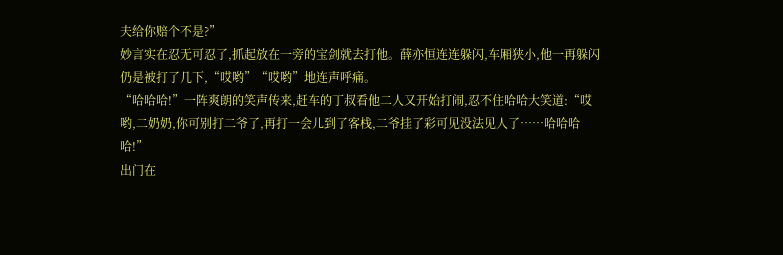夫给你赔个不是?”
妙言实在忍无可忍了,抓起放在一旁的宝剑就去打他。薛亦恒连连躲闪,车厢狭小,他一再躲闪仍是被打了几下,“哎哟”“哎哟”地连声呼痛。
“哈哈哈!”一阵爽朗的笑声传来,赶车的丁叔看他二人又开始打闹,忍不住哈哈大笑道:“哎哟,二奶奶,你可别打二爷了,再打一会儿到了客栈,二爷挂了彩可见没法见人了……哈哈哈哈!”
出门在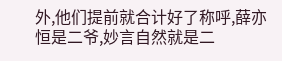外,他们提前就合计好了称呼,薛亦恒是二爷,妙言自然就是二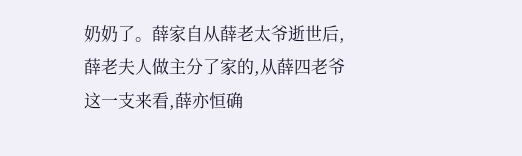奶奶了。薛家自从薛老太爷逝世后,薛老夫人做主分了家的,从薛四老爷这一支来看,薛亦恒确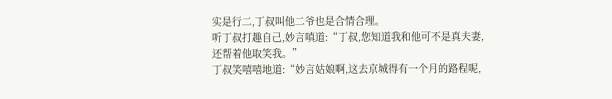实是行二,丁叔叫他二爷也是合情合理。
听丁叔打趣自己,妙言嗔道:“丁叔,您知道我和他可不是真夫妻,还帮着他取笑我。”
丁叔笑嘻嘻地道:“妙言姑娘啊,这去京城得有一个月的路程呢,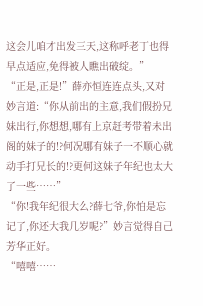这会儿咱才出发三天,这称呼老丁也得早点适应,免得被人瞧出破绽。”
“正是,正是!”薛亦恒连连点头,又对妙言道:“你从前出的主意,我们假扮兄妹出行,你想想,哪有上京赶考带着未出阁的妹子的!?何况哪有妹子一不顺心就动手打兄长的!?更何这妹子年纪也太大了一些……”
“你!我年纪很大么?薛七爷,你怕是忘记了,你还大我几岁呢?”妙言觉得自己芳华正好。
“嘻嘻……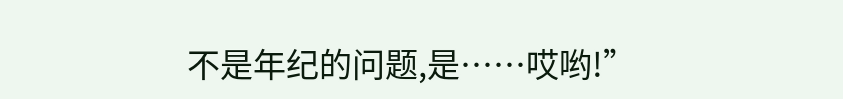不是年纪的问题,是……哎哟!”